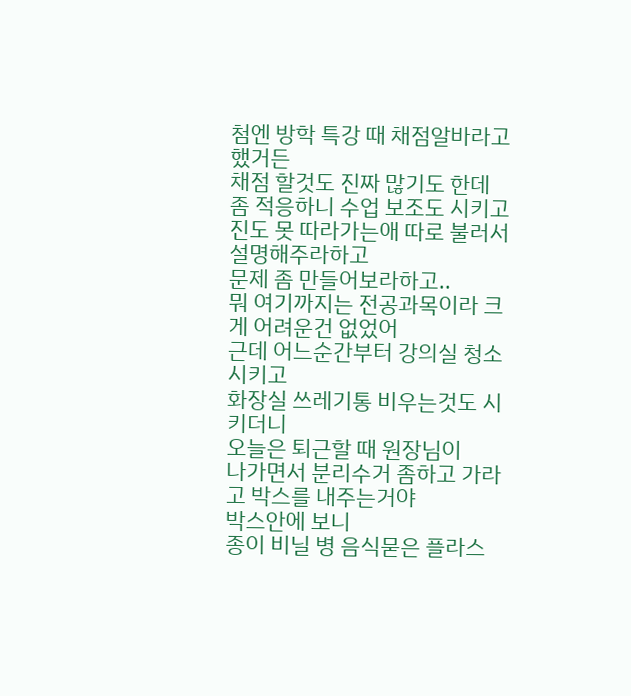첨엔 방학 특강 때 채점알바라고 했거든
채점 할것도 진짜 많기도 한데
좀 적응하니 수업 보조도 시키고
진도 못 따라가는애 따로 불러서 설명해주라하고
문제 좀 만들어보라하고..
뭐 여기까지는 전공과목이라 크게 어려운건 없었어
근데 어느순간부터 강의실 청소 시키고
화장실 쓰레기통 비우는것도 시키더니
오늘은 퇴근할 때 원장님이
나가면서 분리수거 좀하고 가라고 박스를 내주는거야
박스안에 보니
종이 비닐 병 음식묻은 플라스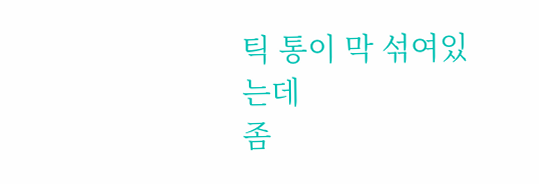틱 통이 막 섞여있는데
좀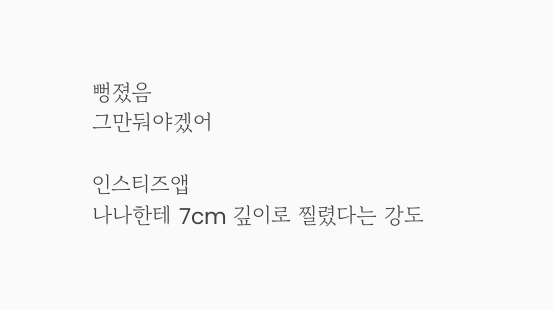뻥졌음
그만둬야겠어

인스티즈앱
나나한테 7cm 깊이로 찔렸다는 강도